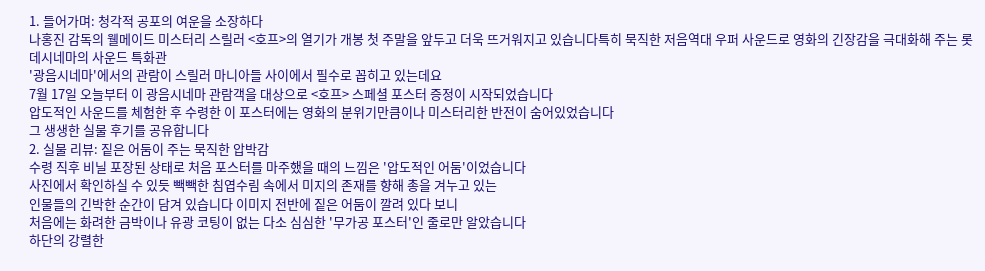1. 들어가며: 청각적 공포의 여운을 소장하다
나홍진 감독의 웰메이드 미스터리 스릴러 <호프>의 열기가 개봉 첫 주말을 앞두고 더욱 뜨거워지고 있습니다특히 묵직한 저음역대 우퍼 사운드로 영화의 긴장감을 극대화해 주는 롯데시네마의 사운드 특화관
'광음시네마'에서의 관람이 스릴러 마니아들 사이에서 필수로 꼽히고 있는데요
7월 17일 오늘부터 이 광음시네마 관람객을 대상으로 <호프> 스페셜 포스터 증정이 시작되었습니다
압도적인 사운드를 체험한 후 수령한 이 포스터에는 영화의 분위기만큼이나 미스터리한 반전이 숨어있었습니다
그 생생한 실물 후기를 공유합니다
2. 실물 리뷰: 짙은 어둠이 주는 묵직한 압박감
수령 직후 비닐 포장된 상태로 처음 포스터를 마주했을 때의 느낌은 '압도적인 어둠'이었습니다
사진에서 확인하실 수 있듯 빽빽한 침엽수림 속에서 미지의 존재를 향해 총을 겨누고 있는
인물들의 긴박한 순간이 담겨 있습니다 이미지 전반에 짙은 어둠이 깔려 있다 보니
처음에는 화려한 금박이나 유광 코팅이 없는 다소 심심한 '무가공 포스터'인 줄로만 알았습니다
하단의 강렬한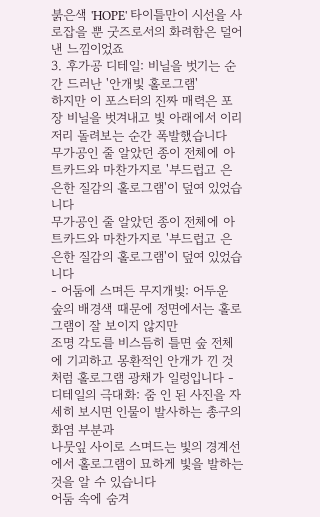붉은색 'HOPE' 타이틀만이 시선을 사로잡을 뿐 굿즈로서의 화려함은 덜어낸 느낌이었죠
3. 후가공 디테일: 비닐을 벗기는 순간 드러난 '안개빛 홀로그램'
하지만 이 포스터의 진짜 매력은 포장 비닐을 벗겨내고 빛 아래에서 이리저리 돌려보는 순간 폭발했습니다
무가공인 줄 알았던 종이 전체에 아트카드와 마찬가지로 '부드럽고 은은한 질감의 홀로그램'이 덮여 있었습니다
무가공인 줄 알았던 종이 전체에 아트카드와 마찬가지로 '부드럽고 은은한 질감의 홀로그램'이 덮여 있었습니다
- 어둠에 스며든 무지개빛: 어두운 숲의 배경색 때문에 정면에서는 홀로그램이 잘 보이지 않지만
조명 각도를 비스듬히 틀면 숲 전체에 기괴하고 몽환적인 안개가 낀 것처럼 홀로그램 광채가 일렁입니다 - 디테일의 극대화: 줌 인 된 사진을 자세히 보시면 인물이 발사하는 총구의 화염 부분과
나뭇잎 사이로 스며드는 빛의 경계선에서 홀로그램이 묘하게 빛을 발하는 것을 알 수 있습니다
어둠 속에 숨겨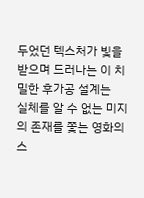두었던 텍스처가 빛을 받으며 드러나는 이 치밀한 후가공 설계는
실체를 알 수 없는 미지의 존재를 쫓는 영화의 스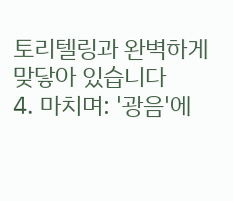토리텔링과 완벽하게 맞닿아 있습니다
4. 마치며: '광음'에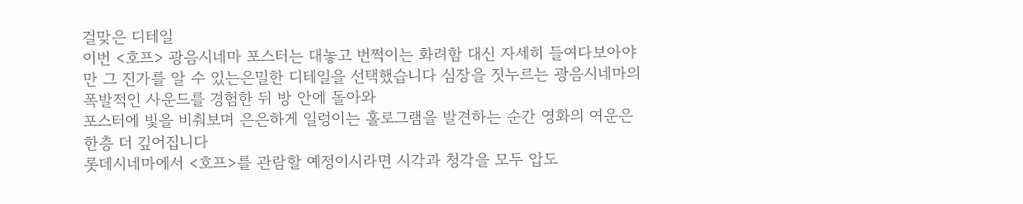걸맞은 디테일
이번 <호프> 광음시네마 포스터는 대놓고 번쩍이는 화려함 대신 자세히 들여다보아야만 그 진가를 알 수 있는은밀한 디테일을 선택했습니다 심장을 짓누르는 광음시네마의 폭발적인 사운드를 경험한 뒤 방 안에 돌아와
포스터에 빛을 비춰보며 은은하게 일렁이는 홀로그램을 발견하는 순간 영화의 여운은 한층 더 깊어집니다
롯데시네마에서 <호프>를 관람할 예정이시라면 시각과 청각을 모두 압도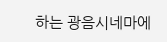하는 광음시네마에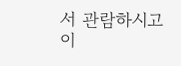서 관람하시고
이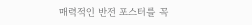매력적인 반전 포스터를 꼭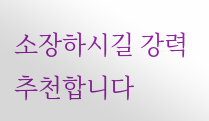소장하시길 강력 추천합니다